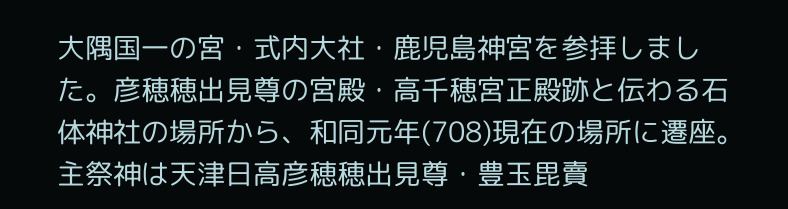大隅国一の宮・式内大社・鹿児島神宮を参拝しました。彦穂穂出見尊の宮殿・高千穂宮正殿跡と伝わる石体神社の場所から、和同元年(708)現在の場所に遷座。主祭神は天津日高彦穂穂出見尊・豊玉毘賣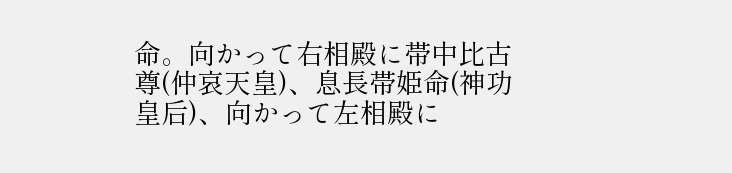命。向かって右相殿に帯中比古尊(仲哀天皇)、息長帯姫命(神功皇后)、向かって左相殿に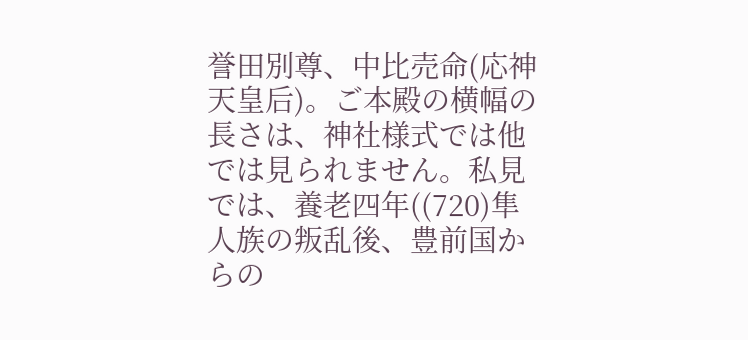誉田別尊、中比売命(応神天皇后)。ご本殿の横幅の長さは、神社様式では他では見られません。私見では、養老四年((720)隼人族の叛乱後、豊前国からの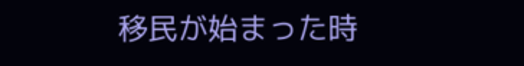移民が始まった時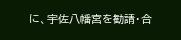に、宇佐八幡宮を勧請・合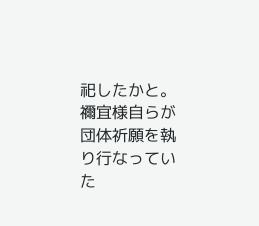祀したかと。禰宜様自らが団体祈願を執り行なっていた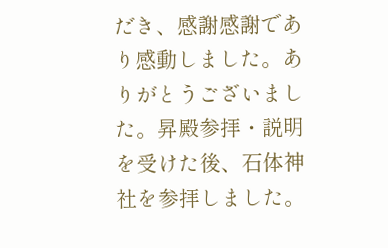だき、感謝感謝であり感動しました。ありがとうございました。昇殿参拝・説明を受けた後、石体神社を参拝しました。